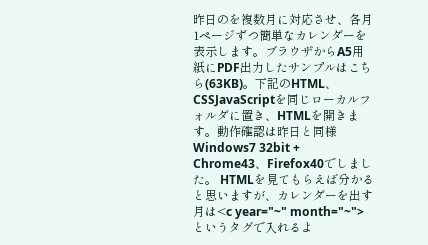昨日のを複数月に対応させ、各月1ページずつ簡単なカレンダーを表示します。ブラウザからA5用紙にPDF出力したサンプルはこちら(63KB)。下記のHTML、CSSJavaScriptを同じローカルフォルダに置き、HTMLを開きます。動作確認は昨日と同様Windows7 32bit + Chrome43、Firefox40でしました。 HTMLを見てもらえば分かると思いますが、カレンダーを出す月は<c year="~" month="~">というタグで入れるよ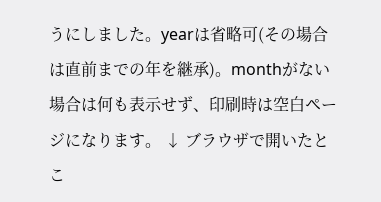うにしました。yearは省略可(その場合は直前までの年を継承)。monthがない場合は何も表示せず、印刷時は空白ページになります。 ↓ ブラウザで開いたとこ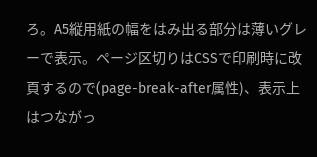ろ。A5縦用紙の幅をはみ出る部分は薄いグレーで表示。ページ区切りはCSSで印刷時に改頁するので(page-break-after属性)、表示上はつながっ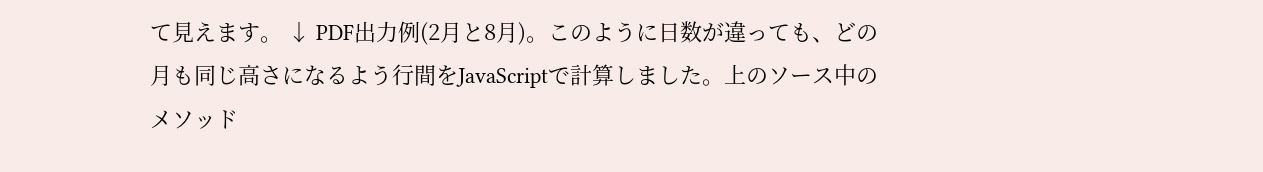て見えます。 ↓ PDF出力例(2月と8月)。このように日数が違っても、どの月も同じ高さになるよう行間をJavaScriptで計算しました。上のソース中のメソッド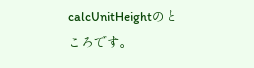calcUnitHeightのところです。